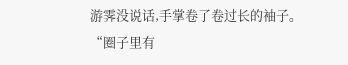游霁没说话,手掌卷了卷过长的袖子。
“圈子里有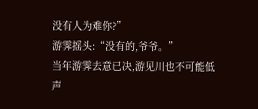没有人为难你?”
游霁摇头:“没有的,爷爷。”
当年游霁去意已决,游见川也不可能低声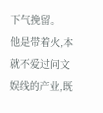下气挽留。
他是带着火,本就不爱过问文娱线的产业,既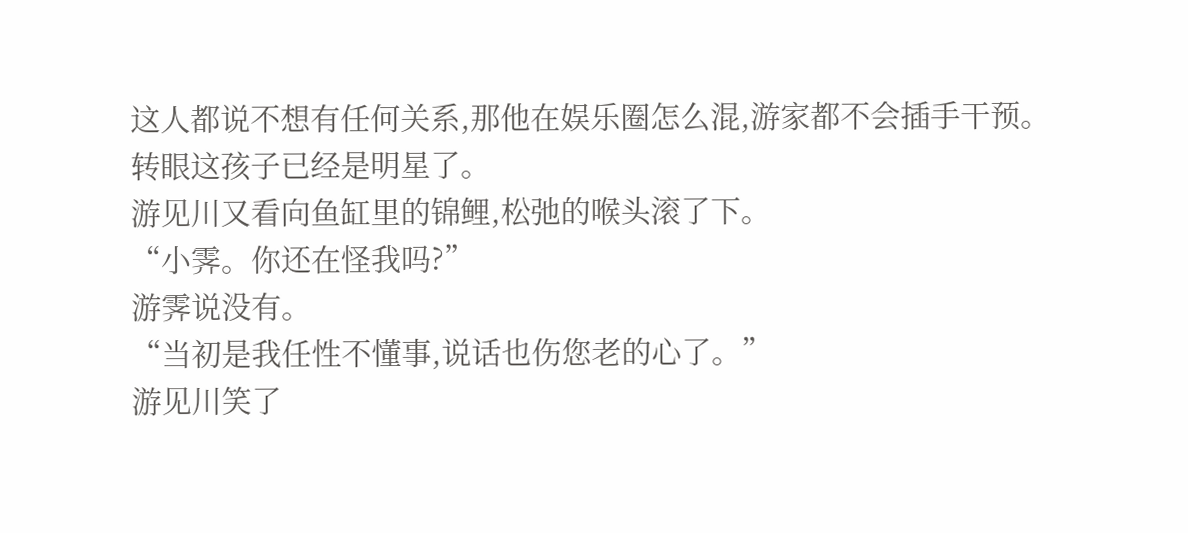这人都说不想有任何关系,那他在娱乐圈怎么混,游家都不会插手干预。
转眼这孩子已经是明星了。
游见川又看向鱼缸里的锦鲤,松弛的喉头滚了下。
“小霁。你还在怪我吗?”
游霁说没有。
“当初是我任性不懂事,说话也伤您老的心了。”
游见川笑了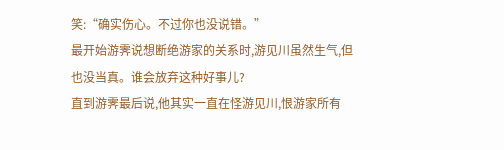笑:“确实伤心。不过你也没说错。”
最开始游霁说想断绝游家的关系时,游见川虽然生气,但也没当真。谁会放弃这种好事儿?
直到游霁最后说,他其实一直在怪游见川,恨游家所有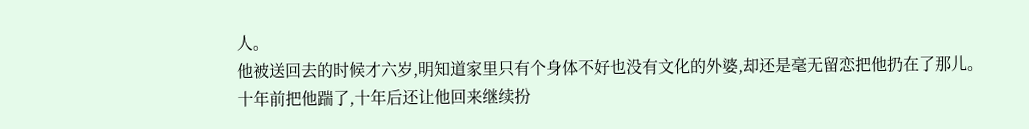人。
他被送回去的时候才六岁,明知道家里只有个身体不好也没有文化的外婆,却还是毫无留恋把他扔在了那儿。
十年前把他踹了,十年后还让他回来继续扮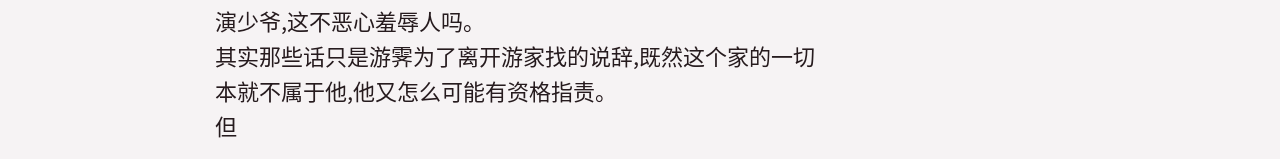演少爷,这不恶心羞辱人吗。
其实那些话只是游霁为了离开游家找的说辞,既然这个家的一切本就不属于他,他又怎么可能有资格指责。
但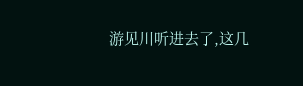游见川听进去了,这几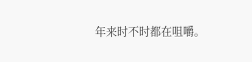年来时不时都在咀嚼。